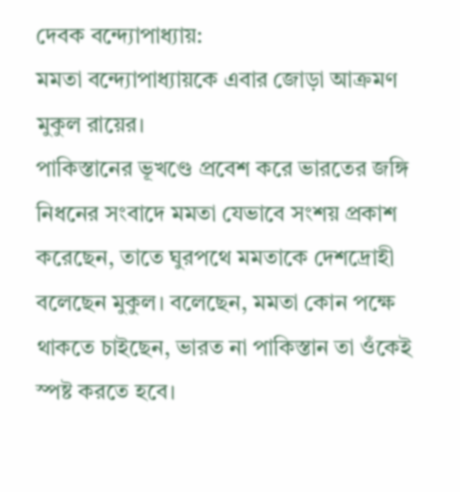দেবক বন্দ্যোপাধ্যায়:
মমতা বন্দ্যোপাধ্যায়কে এবার জোড়া আক্রমণ মুকুল রায়ের।
পাকিস্তানের ভূখণ্ডে প্রবেশ করে ভারতের জঙ্গি নিধনের সংবাদে মমতা যেভাবে সংশয় প্রকাশ করেছেন, তাতে ঘুরপথে মমতাকে দেশদ্রোহী বলেছেন মুকুল। বলেছেন, মমতা কোন পক্ষে থাকতে চাইছেন, ভারত না পাকিস্তান তা ওঁকেই স্পষ্ট করতে হবে।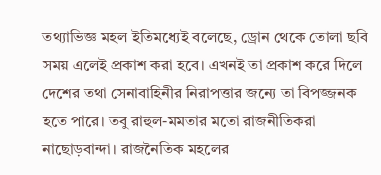তথ্যাভিজ্ঞ মহল ইতিমধ্যেই বলেছে, ড্রোন থেকে তোলা ছবি সময় এলেই প্রকাশ করা হবে। এখনই তা প্রকাশ করে দিলে দেশের তথা সেনাবাহিনীর নিরাপত্তার জন্যে তা বিপজ্জনক হতে পারে। তবু রাহুল-মমতার মতো রাজনীতিকরা নাছোড়বান্দা। রাজনৈতিক মহলের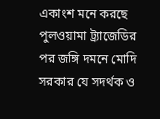একাংশ মনে করছে পুলওয়ামা ট্র্যাজেডির পর জঙ্গি দমনে মোদি সরকার যে সদর্থক ও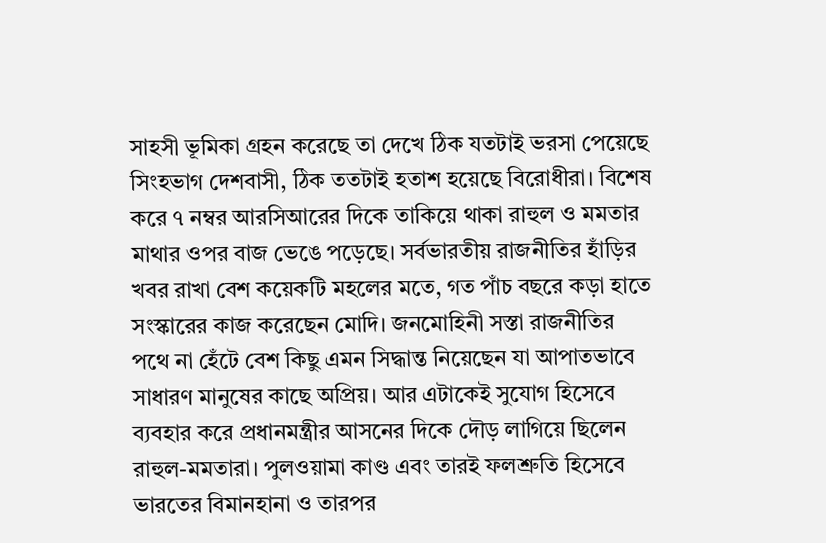সাহসী ভূমিকা গ্রহন করেছে তা দেখে ঠিক যতটাই ভরসা পেয়েছে সিংহভাগ দেশবাসী, ঠিক ততটাই হতাশ হয়েছে বিরোধীরা। বিশেষ করে ৭ নম্বর আরসিআরের দিকে তাকিয়ে থাকা রাহুল ও মমতার মাথার ওপর বাজ ভেঙে পড়েছে। সর্বভারতীয় রাজনীতির হাঁড়ির খবর রাখা বেশ কয়েকটি মহলের মতে, গত পাঁচ বছরে কড়া হাতে সংস্কারের কাজ করেছেন মোদি। জনমোহিনী সস্তা রাজনীতির পথে না হেঁটে বেশ কিছু এমন সিদ্ধান্ত নিয়েছেন যা আপাতভাবে সাধারণ মানুষের কাছে অপ্রিয়। আর এটাকেই সুযোগ হিসেবে ব্যবহার করে প্রধানমন্ত্রীর আসনের দিকে দৌড় লাগিয়ে ছিলেন রাহুল-মমতারা। পুলওয়ামা কাণ্ড এবং তারই ফলশ্রুতি হিসেবে ভারতের বিমানহানা ও তারপর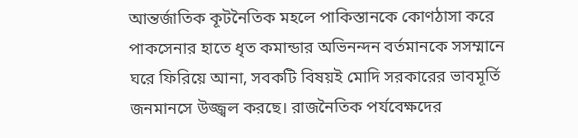আন্তর্জাতিক কূটনৈতিক মহলে পাকিস্তানকে কোণঠাসা করে পাকসেনার হাতে ধৃত কমান্ডার অভিনন্দন বর্তমানকে সসম্মানে ঘরে ফিরিয়ে আনা, সবকটি বিষয়ই মোদি সরকারের ভাবমূর্তি জনমানসে উজ্জ্বল করছে। রাজনৈতিক পর্যবেক্ষদের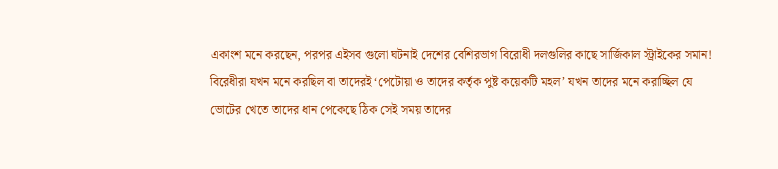একাংশ মনে করছেন, পরপর এইসব গুলো ঘটনাই দেশের বেশিরভাগ বিরোধী দলগুলির কাছে সার্জিকাল স্ট্রাইকের সমান! বিরেধীরা যখন মনে করছিল বা তাদেরই ‘পেটোয়া ও তাদের কর্তৃক পুষ্ট কয়েকটি মহল’ যখন তাদের মনে করাচ্ছিল যে ভোটের খেতে তাদের ধান পেকেছে ঠিক সেই সময় তাদের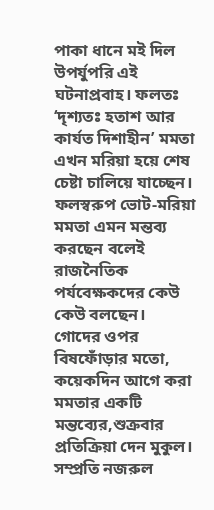পাকা ধানে মই দিল উপর্যুপরি এই ঘটনাপ্রবাহ। ফলতঃ ‘দৃশ্যতঃ হতাশ আর কার্যত দিশাহীন’ মমতা এখন মরিয়া হয়ে শেষ চেষ্টা চালিয়ে যাচ্ছেন। ফলস্বরুপ ভোট-মরিয়া মমতা এমন মন্তব্য করছেন বলেই রাজনৈতিক পর্যবেক্ষকদের কেউ কেউ বলছেন।
গোদের ওপর বিষফোঁড়ার মতো, কয়েকদিন আগে করা মমতার একটি মন্তব্যের,শুক্রবার প্রতিক্রিয়া দেন মুকুল। সম্প্রতি নজরুল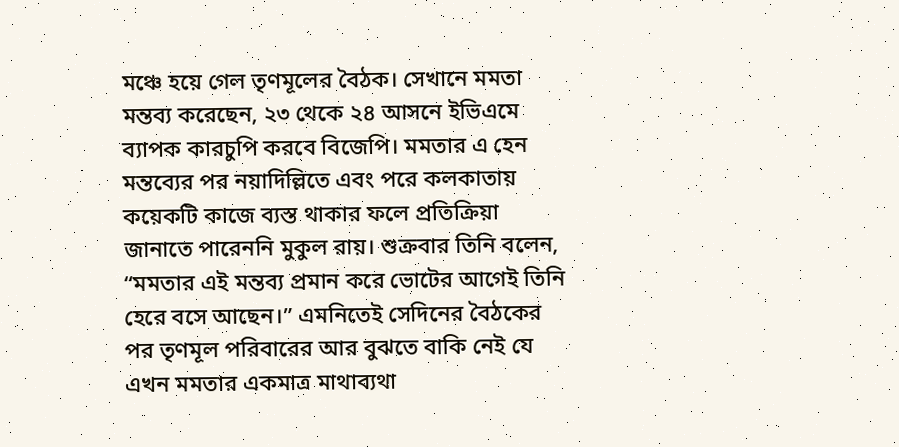মঞ্চে হয়ে গেল তৃণমূলের বৈঠক। সেখানে মমতা মন্তব্য করেছেন, ২৩ থেকে ২৪ আসনে ইভিএমে ব্যাপক কারচুপি করবে বিজেপি। মমতার এ হেন মন্তব্যের পর নয়াদিল্লিতে এবং পরে কলকাতায় কয়েকটি কাজে ব্যস্ত থাকার ফলে প্রতিক্রিয়া জানাতে পারেননি মুকুল রায়। শুক্রবার তিনি বলেন, “মমতার এই মন্তব্য প্রমান করে ভোটের আগেই তিনি হেরে বসে আছেন।” এমনিতেই সেদিনের বৈঠকের পর তৃণমূল পরিবারের আর বুঝতে বাকি নেই যে এখন মমতার একমাত্র মাথাব্যথা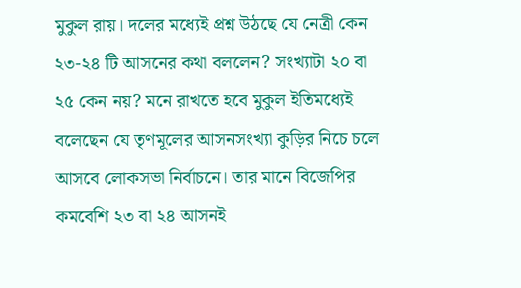মুকুল রায়। দলের মধ্যেই প্রশ্ন উঠছে যে নেত্রী কেন ২৩-২৪ টি আসনের কথা বললেন? সংখ্যাটা ২০ বা ২৫ কেন নয়? মনে রাখতে হবে মুকুল ইতিমধ্যেই বলেছেন যে তৃণমূলের আসনসংখ্যা কুড়ির নিচে চলে আসবে লোকসভা নির্বাচনে। তার মানে বিজেপির কমবেশি ২৩ বা ২৪ আসনই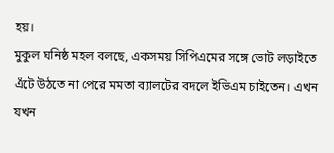হয়।
মুকুল ঘনিষ্ঠ মহল বলছে, একসময় সিপিএমের সঙ্গে ভোট লড়াইতে এঁটে উঠতে না পেরে মমতা ব্যালটের বদলে ইভিএম চাইতেন। এখন যখন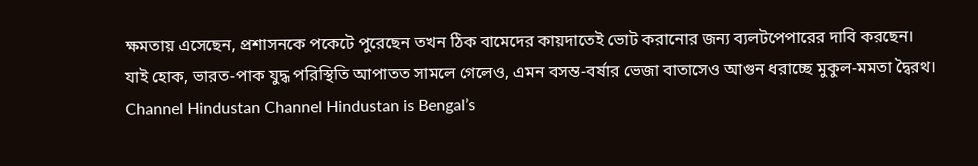ক্ষমতায় এসেছেন, প্রশাসনকে পকেটে পুরেছেন তখন ঠিক বামেদের কায়দাতেই ভোট করানোর জন্য ব্যলটপেপারের দাবি করছেন।
যাই হোক, ভারত-পাক যুদ্ধ পরিস্থিতি আপাতত সামলে গেলেও, এমন বসম্ত-বর্ষার ভেজা বাতাসেও আগুন ধরাচ্ছে মুকুল-মমতা দ্বৈরথ।
Channel Hindustan Channel Hindustan is Bengal’s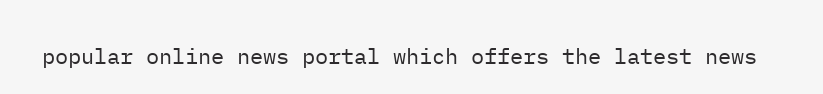popular online news portal which offers the latest news